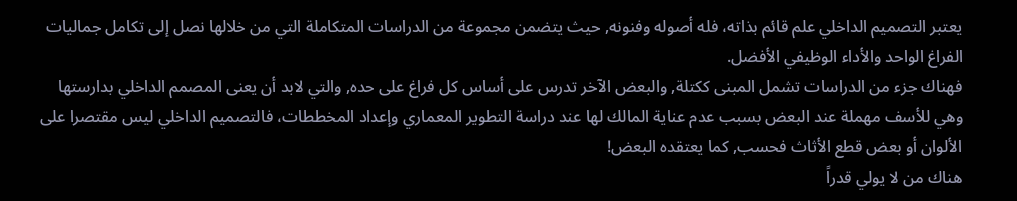يعتبر التصميم الداخلي علم قائم بذاته، فله أصوله وفنونه, حيث يتضمن مجموعة من الدراسات المتكاملة التي من خلالها نصل إلى تكامل جماليات الفراغ الواحد والأداء الوظيفي الأفضل.
فهناك جزء من الدراسات تشمل المبنى ككتلة, والبعض الآخر تدرس على أساس كل فراغ على حده, والتي لابد أن يعنى المصمم الداخلي بدارستها وهي للأسف مهملة عند البعض بسبب عدم عناية المالك لها عند دراسة التطوير المعماري وإعداد المخططات، فالتصميم الداخلي ليس مقتصرا على الألوان أو بعض قطع الأثاث فحسب, كما يعتقده البعض!
هناك من لا يولي قدراً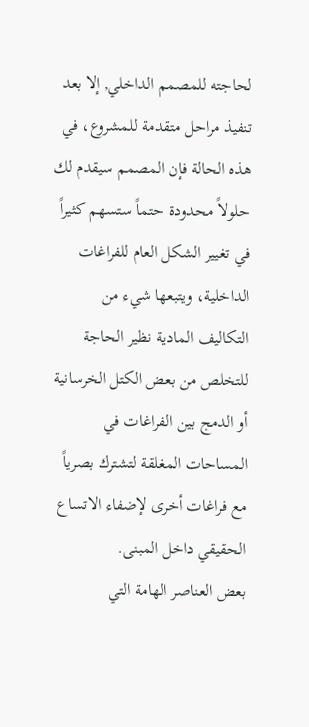لحاجته للمصمم الداخلي, إلا بعد تنفيذ مراحل متقدمة للمشروع، في هذه الحالة فإن المصمم سيقدم لك حلولاً محدودة حتماً ستسهم كثيراً في تغيير الشكل العام للفراغات الداخلية، ويتبعها شيء من التكاليف المادية نظير الحاجة للتخلص من بعض الكتل الخرسانية أو الدمج بين الفراغات في المساحات المغلقة لتشترك بصرياً مع فراغات أخرى لإضفاء الاتساع الحقيقي داخل المبنى.
بعض العناصر الهامة التي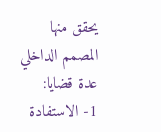يحقق منها المصمم الداخلي عدة قضايا:
1- الاستفادة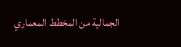الجمالية من المخطط المعماري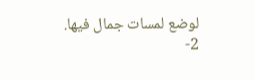لوضع لمسات جمال فيها.
2-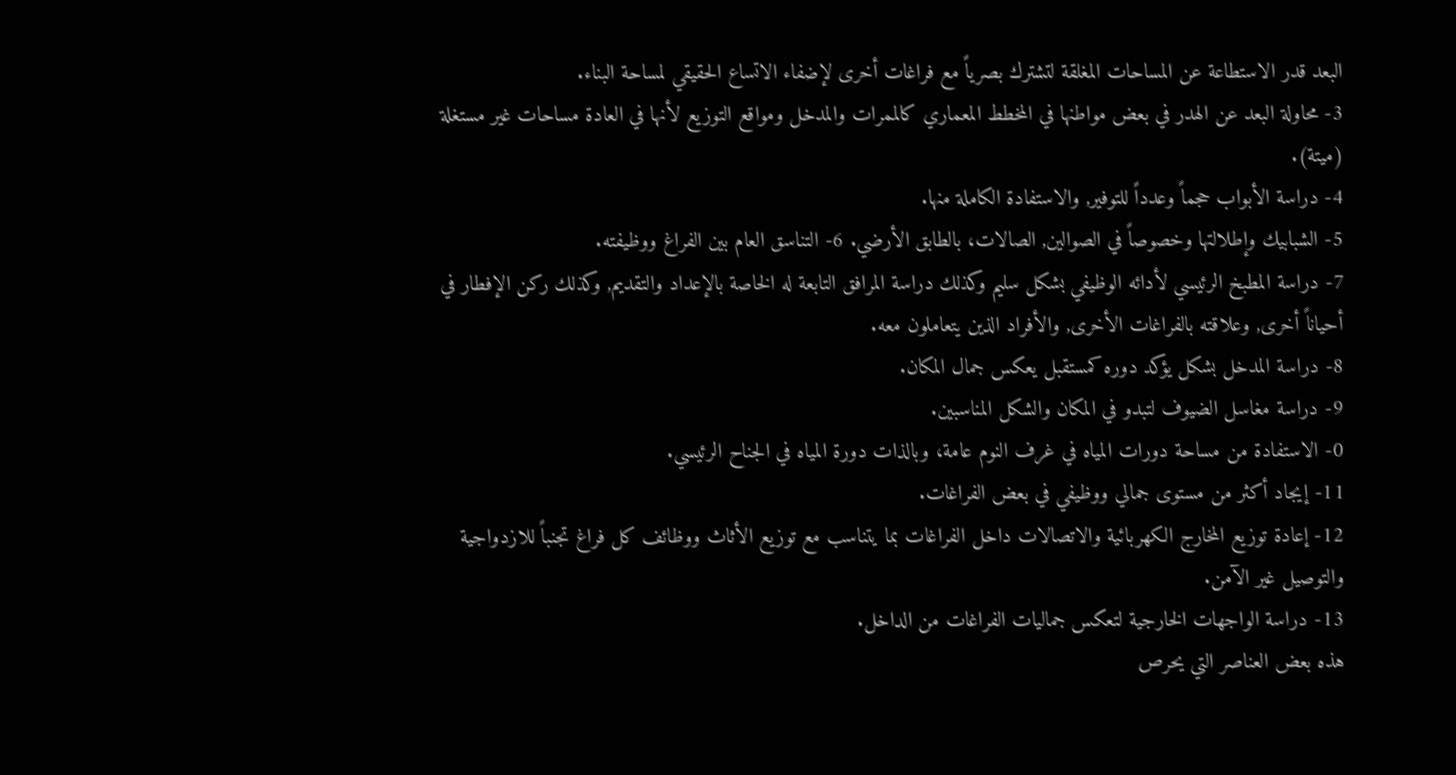البعد قدر الاستطاعة عن المساحات المغلقة لتشترك بصرياً مع فراغات أخرى لإضفاء الاتساع الحقيقي لمساحة البناء.
3- محاولة البعد عن الهدر في بعض مواطنها في المخطط المعماري كالممرات والمدخل ومواقع التوزيع لأنها في العادة مساحات غير مستغلة (ميتة).
4- دراسة الأبواب حجماً وعدداً للتوفير, والاستفادة الكاملة منها.
5- الشبابيك وإطلالتها وخصوصاً في الصوالين, الصالات، بالطابق الأرضي. 6- التناسق العام بين الفراغ ووظيفته.
7- دراسة المطبخ الرئيسي لأدائه الوظيفي بشكل سليم وكذلك دراسة المرافق التابعة له الخاصة بالإعداد والتقديم, وكذلك ركن الإفطار في أحياناً أخرى, وعلاقته بالفراغات الأخرى, والأفراد الذين يتعاملون معه.
8- دراسة المدخل بشكل يؤكد دوره كمستقبل يعكس جمال المكان.
9- دراسة مغاسل الضيوف لتبدو في المكان والشكل المناسبين.
0- الاستفادة من مساحة دورات المياه في غرف النوم عامة، وبالذات دورة المياه في الجناح الرئيسي.
11- إيجاد أكثر من مستوى جمالي ووظيفي في بعض الفراغات.
12- إعادة توزيع المخارج الكهربائية والاتصالات داخل الفراغات بما يتناسب مع توزيع الأثاث ووظائف كل فراغ تجنباً للازدواجية والتوصيل غير الآمن.
13- دراسة الواجهات الخارجية لتعكس جماليات الفراغات من الداخل.
هذه بعض العناصر التي يحرص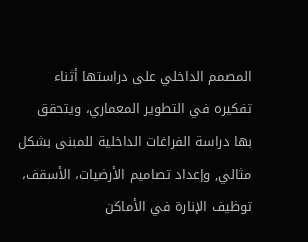المصمم الداخلي على دراستها أثناء تفكيره في التطوير المعماري، ويتحقق بها دراسة الفراغات الداخلية للمبنى بشكل مثالي, وإعداد تصاميم الأرضيات، الأسقف، توظيف الإنارة في الأماكن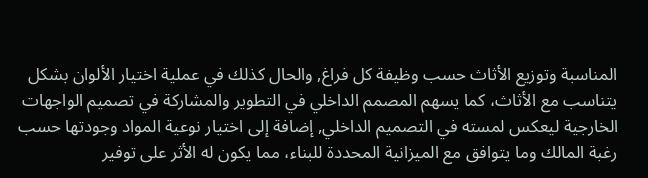المناسبة وتوزيع الأثاث حسب وظيفة كل فراغ, والحال كذلك في عملية اختيار الألوان بشكل يتناسب مع الأثاث، كما يسهم المصمم الداخلي في التطوير والمشاركة في تصميم الواجهات الخارجية ليعكس لمسته في التصميم الداخلي, إضافة إلى اختيار نوعية المواد وجودتها حسب رغبة المالك وما يتوافق مع الميزانية المحددة للبناء، مما يكون له الأثر على توفير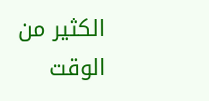الكثير من الوقت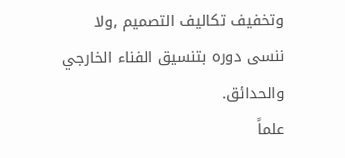وتخفيف تكاليف التصميم ,ولا ننسى دوره بتنسيق الفناء الخارجي والحدائق.
علماً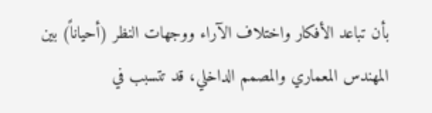بأن تباعد الأفكار واختلاف الآراء ووجهات النظر (أحياناً) بين المهندس المعماري والمصمم الداخلي، قد تتسبب في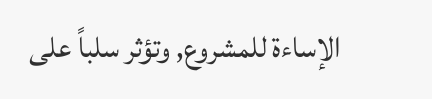الإساءة للمشروع, وتؤثر سلباً على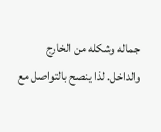جماله وشكله من الخارج والداخل. لذا ينصح بالتواصل مع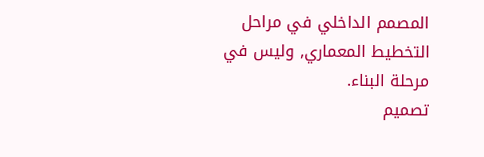المصمم الداخلي في مراحل التخطيط المعماري, وليس في مرحلة البناء.
تصميم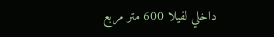داخلي لفيلا 600 متر مربع